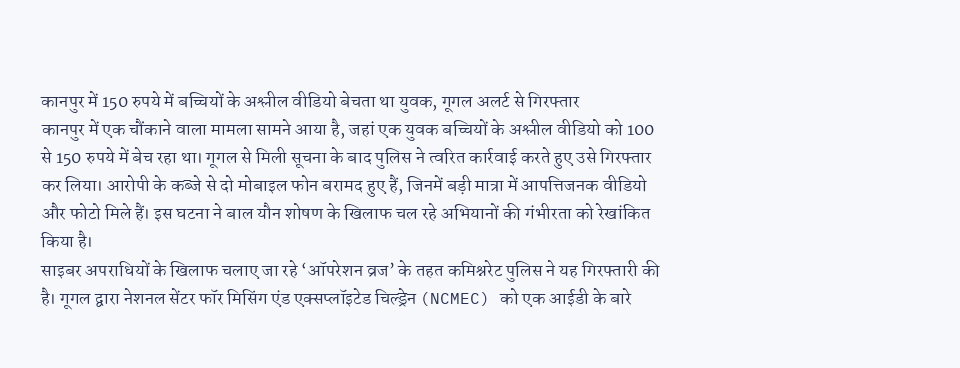कानपुर में 150 रुपये में बच्चियों के अश्लील वीडियो बेचता था युवक, गूगल अलर्ट से गिरफ्तार
कानपुर में एक चौंकाने वाला मामला सामने आया है, जहां एक युवक बच्चियों के अश्लील वीडियो को 100 से 150 रुपये में बेच रहा था। गूगल से मिली सूचना के बाद पुलिस ने त्वरित कार्रवाई करते हुए उसे गिरफ्तार कर लिया। आरोपी के कब्जे से दो मोबाइल फोन बरामद हुए हैं, जिनमें बड़ी मात्रा में आपत्तिजनक वीडियो और फोटो मिले हैं। इस घटना ने बाल यौन शोषण के खिलाफ चल रहे अभियानों की गंभीरता को रेखांकित किया है।
साइबर अपराधियों के खिलाफ चलाए जा रहे ‘ऑपरेशन व्रज’ के तहत कमिश्नरेट पुलिस ने यह गिरफ्तारी की है। गूगल द्वारा नेशनल सेंटर फॉर मिसिंग एंड एक्सप्लॉइटेड चिल्ड्रेन (NCMEC) को एक आईडी के बारे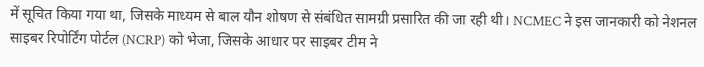में सूचित किया गया था, जिसके माध्यम से बाल यौन शोषण से संबंधित सामग्री प्रसारित की जा रही थी। NCMEC ने इस जानकारी को नेशनल साइबर रिपोर्टिंग पोर्टल (NCRP) को भेजा, जिसके आधार पर साइबर टीम ने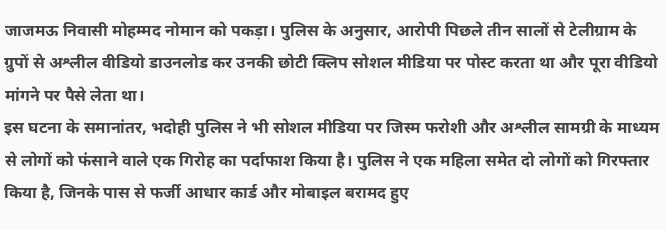जाजमऊ निवासी मोहम्मद नोमान को पकड़ा। पुलिस के अनुसार, आरोपी पिछले तीन सालों से टेलीग्राम के ग्रुपों से अश्लील वीडियो डाउनलोड कर उनकी छोटी क्लिप सोशल मीडिया पर पोस्ट करता था और पूरा वीडियो मांगने पर पैसे लेता था।
इस घटना के समानांतर, भदोही पुलिस ने भी सोशल मीडिया पर जिस्म फरोशी और अश्लील सामग्री के माध्यम से लोगों को फंसाने वाले एक गिरोह का पर्दाफाश किया है। पुलिस ने एक महिला समेत दो लोगों को गिरफ्तार किया है, जिनके पास से फर्जी आधार कार्ड और मोबाइल बरामद हुए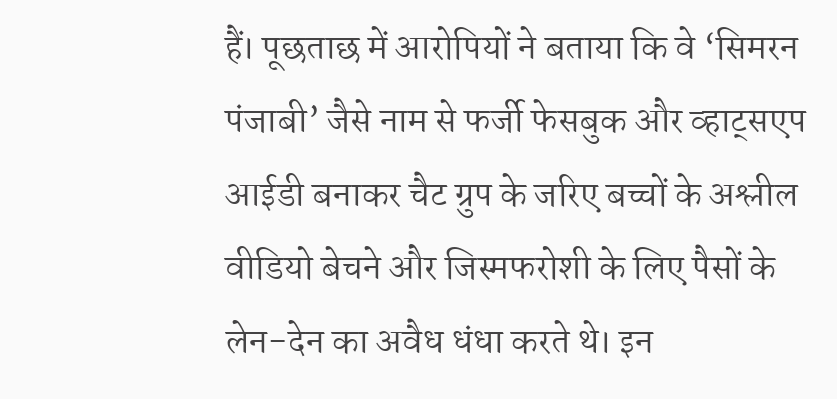हैं। पूछताछ में आरोपियों ने बताया कि वे ‘सिमरन पंजाबी’ जैसे नाम से फर्जी फेसबुक और व्हाट्सएप आईडी बनाकर चैट ग्रुप के जरिए बच्चों के अश्लील वीडियो बेचने और जिस्मफरोशी के लिए पैसों के लेन-देन का अवैध धंधा करते थे। इन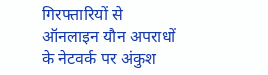गिरफ्तारियों से ऑनलाइन यौन अपराधों के नेटवर्क पर अंकुश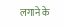लगाने के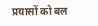प्रयासों को बल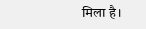मिला है।